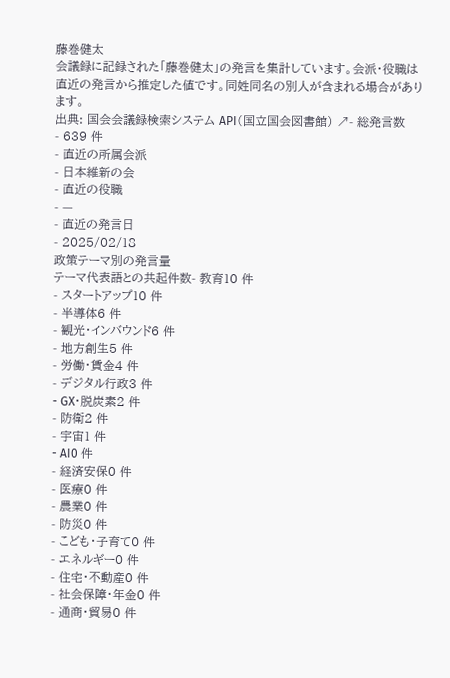藤巻健太
会議録に記録された「藤巻健太」の発言を集計しています。会派・役職は直近の発言から推定した値です。同姓同名の別人が含まれる場合があります。
出典: 国会会議録検索システム API(国立国会図書館) ↗- 総発言数
- 639 件
- 直近の所属会派
- 日本維新の会
- 直近の役職
- —
- 直近の発言日
- 2025/02/18
政策テーマ別の発言量
テーマ代表語との共起件数- 教育10 件
- スタートアップ10 件
- 半導体6 件
- 観光・インバウンド6 件
- 地方創生5 件
- 労働・賃金4 件
- デジタル行政3 件
- GX・脱炭素2 件
- 防衛2 件
- 宇宙1 件
- AI0 件
- 経済安保0 件
- 医療0 件
- 農業0 件
- 防災0 件
- こども・子育て0 件
- エネルギー0 件
- 住宅・不動産0 件
- 社会保障・年金0 件
- 通商・貿易0 件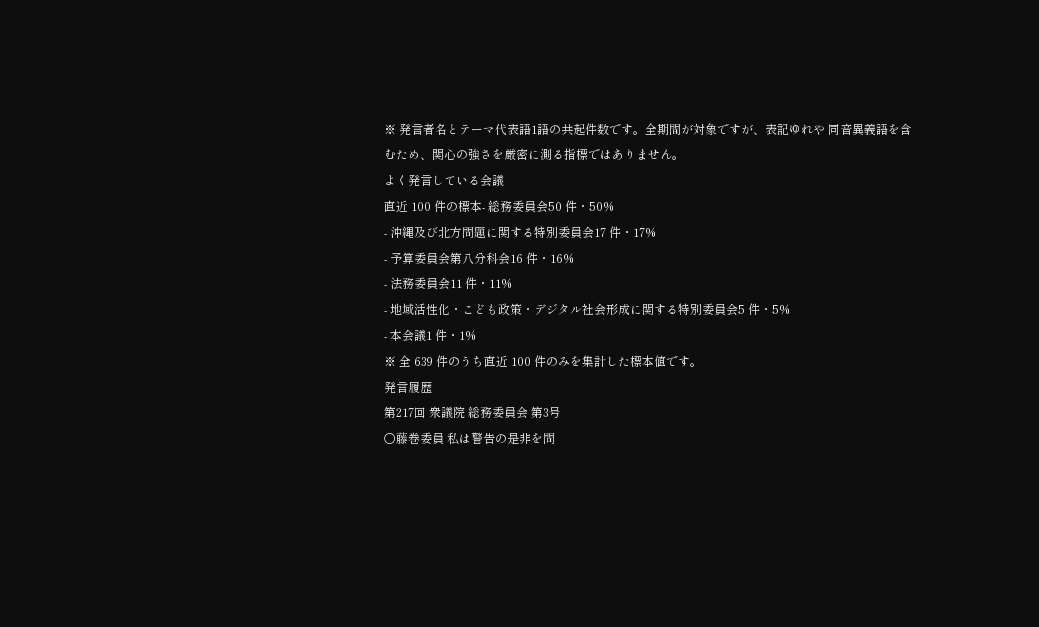※ 発言者名とテーマ代表語1語の共起件数です。全期間が対象ですが、表記ゆれや 同音異義語を含むため、関心の強さを厳密に測る指標ではありません。
よく発言している会議
直近 100 件の標本- 総務委員会50 件・50%
- 沖縄及び北方問題に関する特別委員会17 件・17%
- 予算委員会第八分科会16 件・16%
- 法務委員会11 件・11%
- 地域活性化・こども政策・デジタル社会形成に関する特別委員会5 件・5%
- 本会議1 件・1%
※ 全 639 件のうち直近 100 件のみを集計した標本値です。
発言履歴
第217回 衆議院 総務委員会 第3号
○藤巻委員 私は警告の是非を問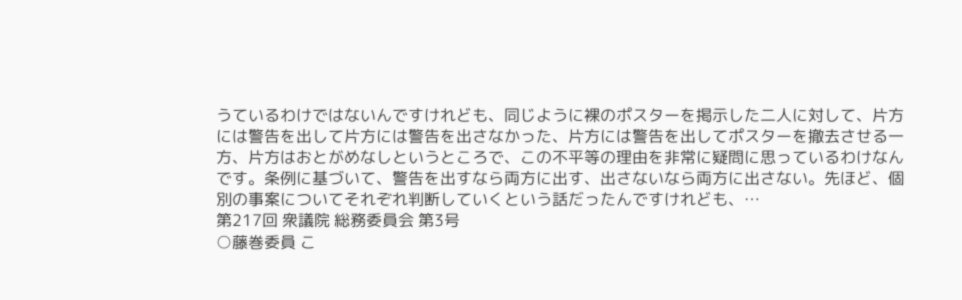うているわけではないんですけれども、同じように裸のポスターを掲示した二人に対して、片方には警告を出して片方には警告を出さなかった、片方には警告を出してポスターを撤去させる一方、片方はおとがめなしというところで、この不平等の理由を非常に疑問に思っているわけなんです。条例に基づいて、警告を出すなら両方に出す、出さないなら両方に出さない。先ほど、個別の事案についてそれぞれ判断していくという話だったんですけれども、…
第217回 衆議院 総務委員会 第3号
○藤巻委員 こ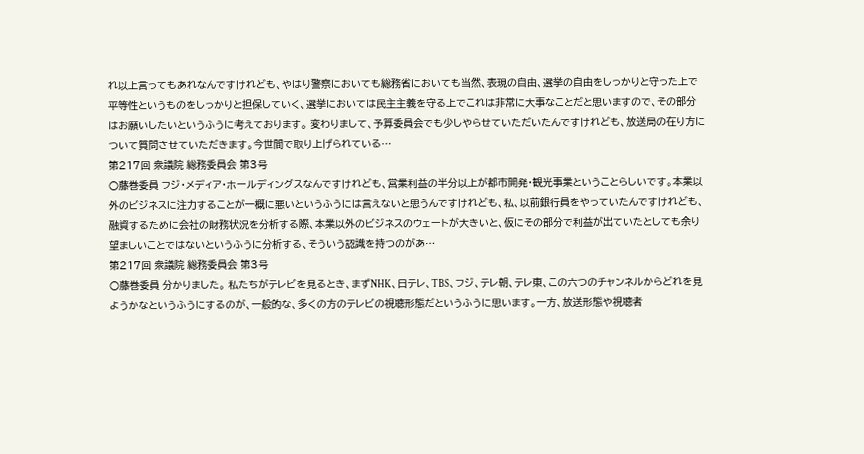れ以上言ってもあれなんですけれども、やはり警察においても総務省においても当然、表現の自由、選挙の自由をしっかりと守った上で平等性というものをしっかりと担保していく、選挙においては民主主義を守る上でこれは非常に大事なことだと思いますので、その部分はお願いしたいというふうに考えております。 変わりまして、予算委員会でも少しやらせていただいたんですけれども、放送局の在り方について質問させていただきます。今世間で取り上げられている…
第217回 衆議院 総務委員会 第3号
○藤巻委員 フジ・メディア・ホールディングスなんですけれども、営業利益の半分以上が都市開発・観光事業ということらしいです。本業以外のビジネスに注力することが一概に悪いというふうには言えないと思うんですけれども、私、以前銀行員をやっていたんですけれども、融資するために会社の財務状況を分析する際、本業以外のビジネスのウェートが大きいと、仮にその部分で利益が出ていたとしても余り望ましいことではないというふうに分析する、そういう認識を持つのがあ…
第217回 衆議院 総務委員会 第3号
○藤巻委員 分かりました。 私たちがテレビを見るとき、まずNHK、日テレ、TBS、フジ、テレ朝、テレ東、この六つのチャンネルからどれを見ようかなというふうにするのが、一般的な、多くの方のテレビの視聴形態だというふうに思います。一方、放送形態や視聴者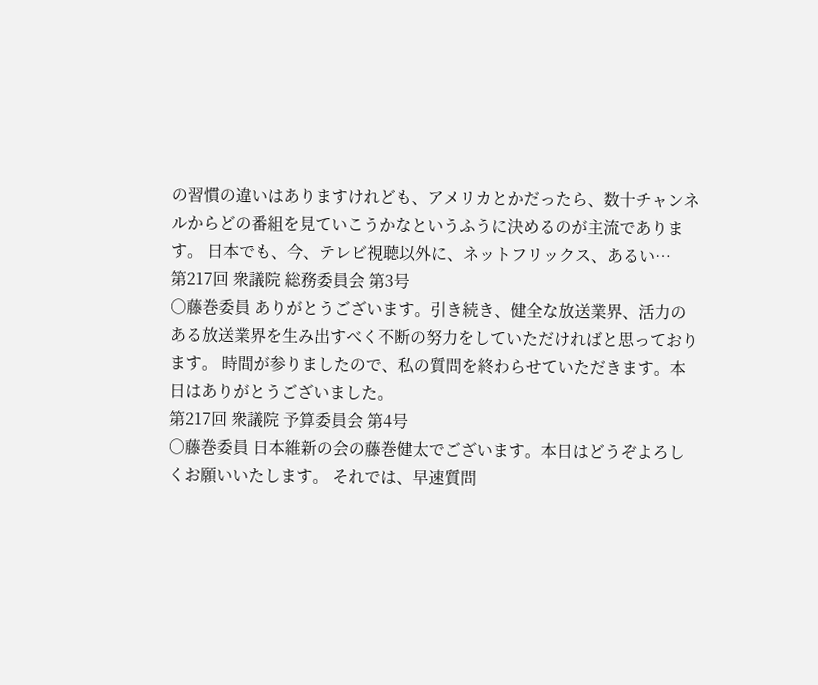の習慣の違いはありますけれども、アメリカとかだったら、数十チャンネルからどの番組を見ていこうかなというふうに決めるのが主流であります。 日本でも、今、テレビ視聴以外に、ネットフリックス、あるい…
第217回 衆議院 総務委員会 第3号
○藤巻委員 ありがとうございます。引き続き、健全な放送業界、活力のある放送業界を生み出すべく不断の努力をしていただければと思っております。 時間が参りましたので、私の質問を終わらせていただきます。本日はありがとうございました。
第217回 衆議院 予算委員会 第4号
○藤巻委員 日本維新の会の藤巻健太でございます。本日はどうぞよろしくお願いいたします。 それでは、早速質問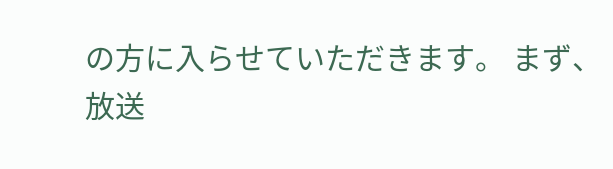の方に入らせていただきます。 まず、放送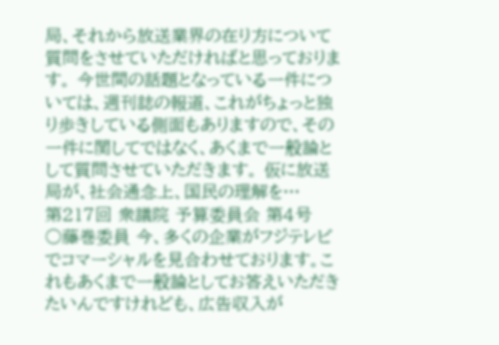局、それから放送業界の在り方について質問をさせていただければと思っております。 今世間の話題となっている一件については、週刊誌の報道、これがちょっと独り歩きしている側面もありますので、その一件に関してではなく、あくまで一般論として質問させていただきます。 仮に放送局が、社会通念上、国民の理解を…
第217回 衆議院 予算委員会 第4号
○藤巻委員 今、多くの企業がフジテレビでコマーシャルを見合わせております。これもあくまで一般論としてお答えいただきたいんですけれども、広告収入が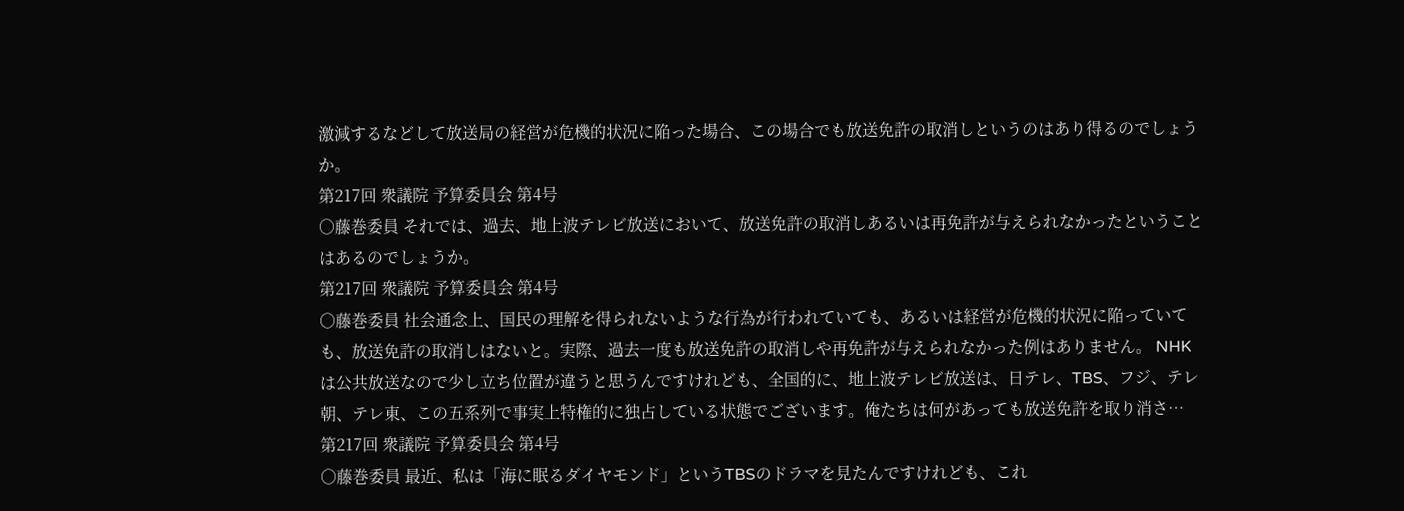激減するなどして放送局の経営が危機的状況に陥った場合、この場合でも放送免許の取消しというのはあり得るのでしょうか。
第217回 衆議院 予算委員会 第4号
○藤巻委員 それでは、過去、地上波テレビ放送において、放送免許の取消しあるいは再免許が与えられなかったということはあるのでしょうか。
第217回 衆議院 予算委員会 第4号
○藤巻委員 社会通念上、国民の理解を得られないような行為が行われていても、あるいは経営が危機的状況に陥っていても、放送免許の取消しはないと。実際、過去一度も放送免許の取消しや再免許が与えられなかった例はありません。 NHKは公共放送なので少し立ち位置が違うと思うんですけれども、全国的に、地上波テレビ放送は、日テレ、TBS、フジ、テレ朝、テレ東、この五系列で事実上特権的に独占している状態でございます。俺たちは何があっても放送免許を取り消さ…
第217回 衆議院 予算委員会 第4号
○藤巻委員 最近、私は「海に眠るダイヤモンド」というTBSのドラマを見たんですけれども、これ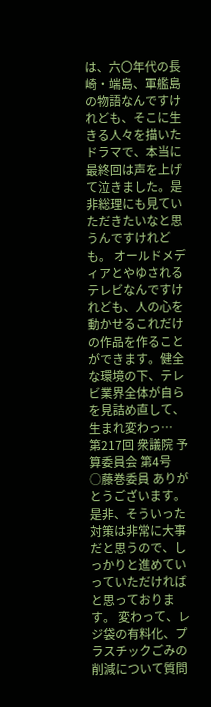は、六〇年代の長崎・端島、軍艦島の物語なんですけれども、そこに生きる人々を描いたドラマで、本当に最終回は声を上げて泣きました。是非総理にも見ていただきたいなと思うんですけれども。 オールドメディアとやゆされるテレビなんですけれども、人の心を動かせるこれだけの作品を作ることができます。健全な環境の下、テレビ業界全体が自らを見詰め直して、生まれ変わっ…
第217回 衆議院 予算委員会 第4号
○藤巻委員 ありがとうございます。是非、そういった対策は非常に大事だと思うので、しっかりと進めていっていただければと思っております。 変わって、レジ袋の有料化、プラスチックごみの削減について質問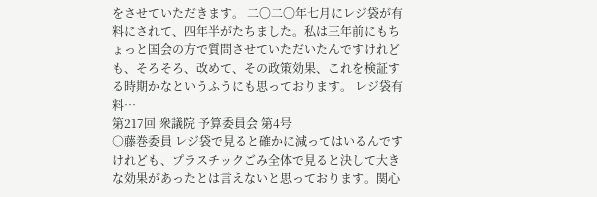をさせていただきます。 二〇二〇年七月にレジ袋が有料にされて、四年半がたちました。私は三年前にもちょっと国会の方で質問させていただいたんですけれども、そろそろ、改めて、その政策効果、これを検証する時期かなというふうにも思っております。 レジ袋有料…
第217回 衆議院 予算委員会 第4号
○藤巻委員 レジ袋で見ると確かに減ってはいるんですけれども、プラスチックごみ全体で見ると決して大きな効果があったとは言えないと思っております。関心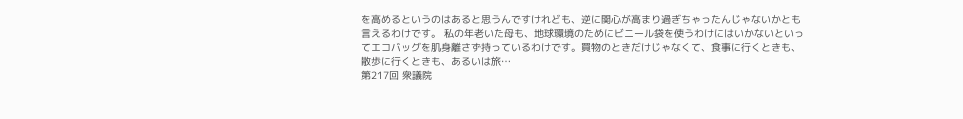を高めるというのはあると思うんですけれども、逆に関心が高まり過ぎちゃったんじゃないかとも言えるわけです。 私の年老いた母も、地球環境のためにビニール袋を使うわけにはいかないといってエコバッグを肌身離さず持っているわけです。買物のときだけじゃなくて、食事に行くときも、散歩に行くときも、あるいは旅…
第217回 衆議院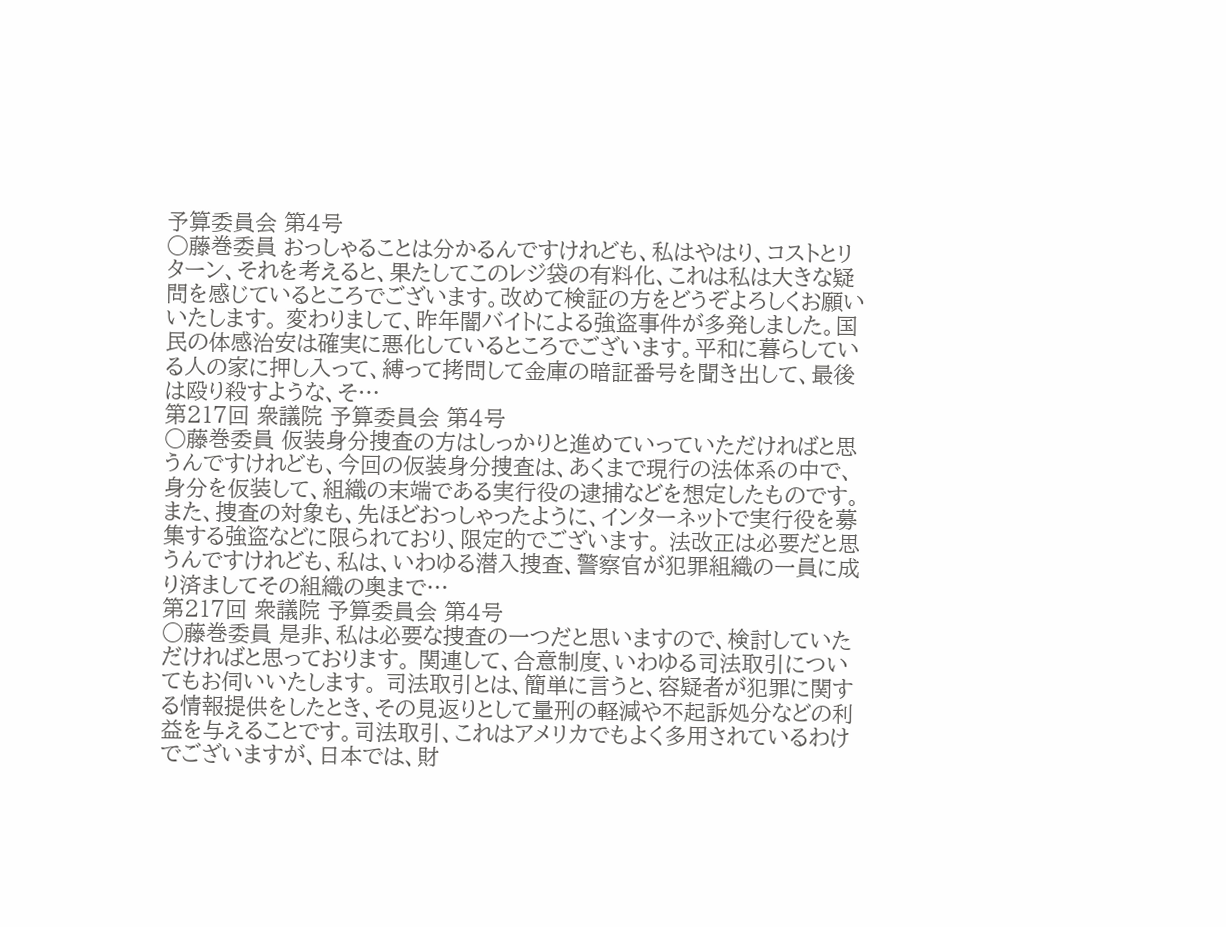予算委員会 第4号
○藤巻委員 おっしゃることは分かるんですけれども、私はやはり、コストとリターン、それを考えると、果たしてこのレジ袋の有料化、これは私は大きな疑問を感じているところでございます。改めて検証の方をどうぞよろしくお願いいたします。 変わりまして、昨年闇バイトによる強盗事件が多発しました。国民の体感治安は確実に悪化しているところでございます。平和に暮らしている人の家に押し入って、縛って拷問して金庫の暗証番号を聞き出して、最後は殴り殺すような、そ…
第217回 衆議院 予算委員会 第4号
○藤巻委員 仮装身分捜査の方はしっかりと進めていっていただければと思うんですけれども、今回の仮装身分捜査は、あくまで現行の法体系の中で、身分を仮装して、組織の末端である実行役の逮捕などを想定したものです。また、捜査の対象も、先ほどおっしゃったように、インターネットで実行役を募集する強盗などに限られており、限定的でございます。 法改正は必要だと思うんですけれども、私は、いわゆる潜入捜査、警察官が犯罪組織の一員に成り済ましてその組織の奥まで…
第217回 衆議院 予算委員会 第4号
○藤巻委員 是非、私は必要な捜査の一つだと思いますので、検討していただければと思っております。 関連して、合意制度、いわゆる司法取引についてもお伺いいたします。 司法取引とは、簡単に言うと、容疑者が犯罪に関する情報提供をしたとき、その見返りとして量刑の軽減や不起訴処分などの利益を与えることです。司法取引、これはアメリカでもよく多用されているわけでございますが、日本では、財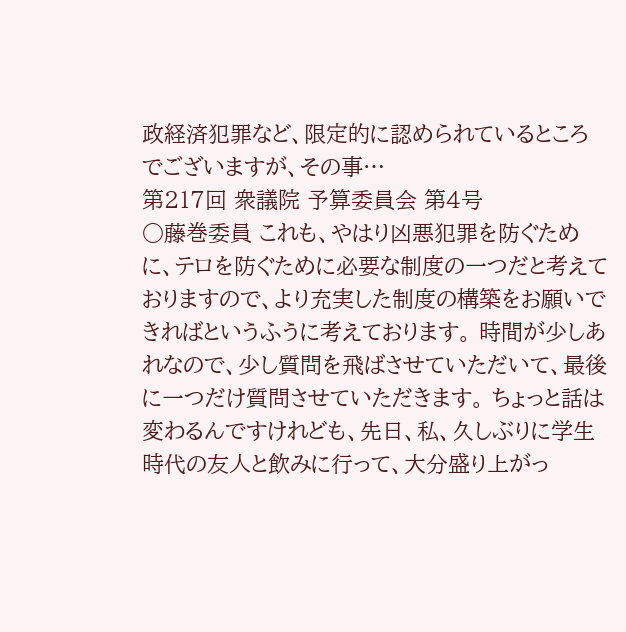政経済犯罪など、限定的に認められているところでございますが、その事…
第217回 衆議院 予算委員会 第4号
○藤巻委員 これも、やはり凶悪犯罪を防ぐために、テロを防ぐために必要な制度の一つだと考えておりますので、より充実した制度の構築をお願いできればというふうに考えております。 時間が少しあれなので、少し質問を飛ばさせていただいて、最後に一つだけ質問させていただきます。 ちょっと話は変わるんですけれども、先日、私、久しぶりに学生時代の友人と飲みに行って、大分盛り上がっ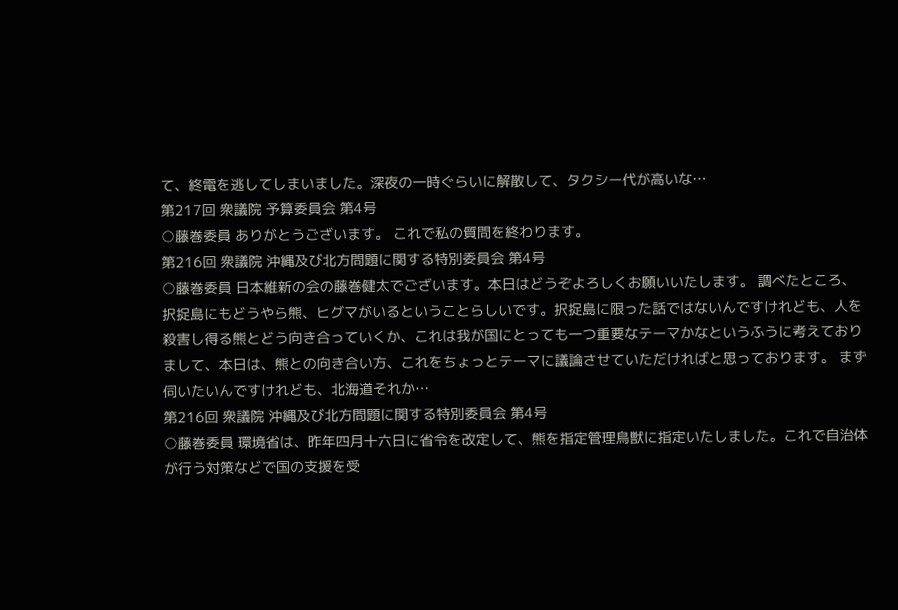て、終電を逃してしまいました。深夜の一時ぐらいに解散して、タクシー代が高いな…
第217回 衆議院 予算委員会 第4号
○藤巻委員 ありがとうございます。 これで私の質問を終わります。
第216回 衆議院 沖縄及び北方問題に関する特別委員会 第4号
○藤巻委員 日本維新の会の藤巻健太でございます。本日はどうぞよろしくお願いいたします。 調べたところ、択捉島にもどうやら熊、ヒグマがいるということらしいです。択捉島に限った話ではないんですけれども、人を殺害し得る熊とどう向き合っていくか、これは我が国にとっても一つ重要なテーマかなというふうに考えておりまして、本日は、熊との向き合い方、これをちょっとテーマに議論させていただければと思っております。 まず伺いたいんですけれども、北海道それか…
第216回 衆議院 沖縄及び北方問題に関する特別委員会 第4号
○藤巻委員 環境省は、昨年四月十六日に省令を改定して、熊を指定管理鳥獣に指定いたしました。これで自治体が行う対策などで国の支援を受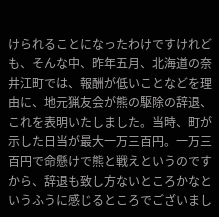けられることになったわけですけれども、そんな中、昨年五月、北海道の奈井江町では、報酬が低いことなどを理由に、地元猟友会が熊の駆除の辞退、これを表明いたしました。当時、町が示した日当が最大一万三百円。一万三百円で命懸けで熊と戦えというのですから、辞退も致し方ないところかなというふうに感じるところでございまし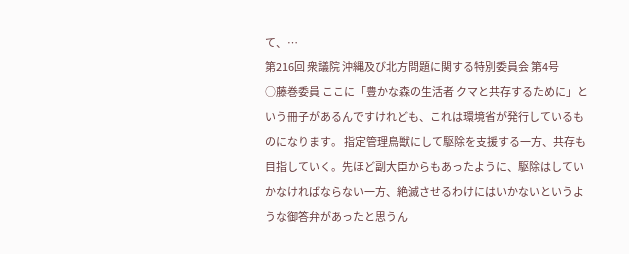て、…
第216回 衆議院 沖縄及び北方問題に関する特別委員会 第4号
○藤巻委員 ここに「豊かな森の生活者 クマと共存するために」という冊子があるんですけれども、これは環境省が発行しているものになります。 指定管理鳥獣にして駆除を支援する一方、共存も目指していく。先ほど副大臣からもあったように、駆除はしていかなければならない一方、絶滅させるわけにはいかないというような御答弁があったと思うん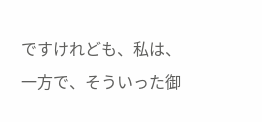ですけれども、私は、一方で、そういった御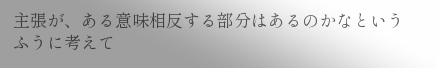主張が、ある意味相反する部分はあるのかなというふうに考えて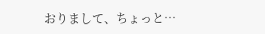おりまして、ちょっと…